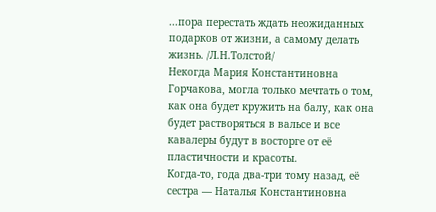...пора перестать ждать неожиданных подарков от жизни, а самому делать жизнь. /Л.Н.Толстой/
Некогда Мария Константиновна Горчакова, могла только мечтать о том, как она будет кружить на балу, как она будет растворяться в вальсе и все кавалеры будут в восторге от её пластичности и красоты.
Когда-то, года два-три тому назад, её сестра — Наталья Константиновна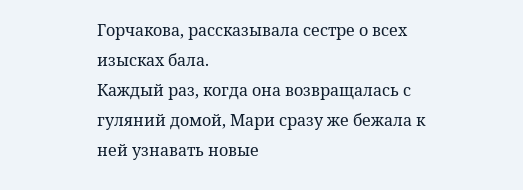Горчакова, рассказывала сестре о всех изысках бала.
Каждый раз, когда она возвращалась с гуляний домой, Мари сразу же бежала к ней узнавать новые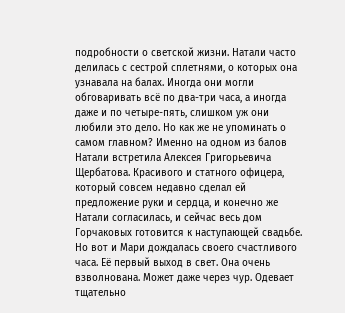подробности о светской жизни. Натали часто делилась с сестрой сплетнями, о которых она узнавала на балах. Иногда они могли обговаривать всё по два-три часа, а иногда даже и по четыре-пять, слишком уж они любили это дело. Но как же не упоминать о самом главном? Именно на одном из балов Натали встретила Алексея Григорьевича Щербатова. Красивого и статного офицера, который совсем недавно сделал ей предложение руки и сердца, и конечно же Натали согласилась, и сейчас весь дом Горчаковых готовится к наступающей свадьбе.
Но вот и Мари дождалась своего счастливого часа. Её первый выход в свет. Она очень взволнована. Может даже через чур. Одевает тщательно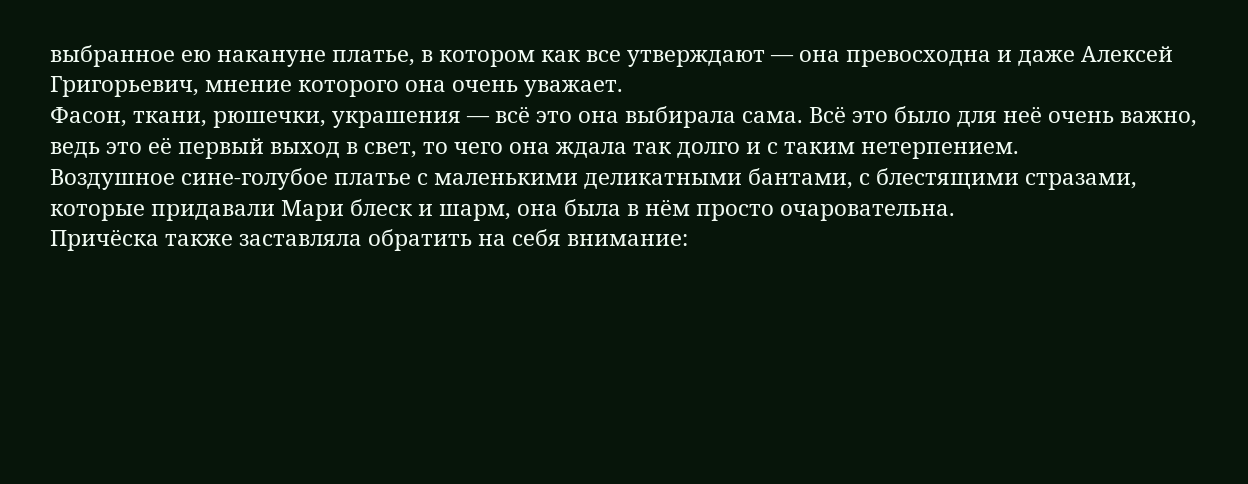выбранное ею накануне платье, в котором как все утверждают — она превосходна и даже Алексей Григорьевич, мнение которого она очень уважает.
Фасон, ткани, рюшечки, украшения — всё это она выбирала сама. Всё это было для неё очень важно, ведь это её первый выход в свет, то чего она ждала так долго и с таким нетерпением.
Воздушное сине-голубое платье с маленькими деликатными бантами, с блестящими стразами, которые придавали Мари блеск и шарм, она была в нём просто очаровательна.
Причёска также заставляла обратить на себя внимание: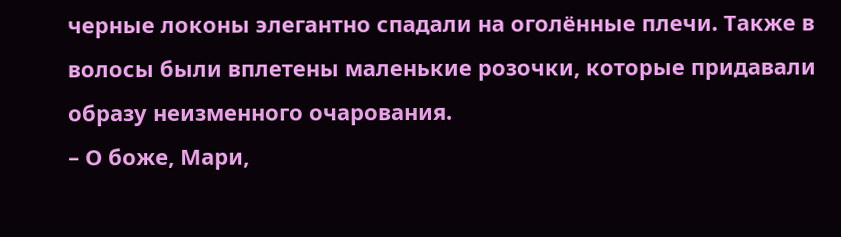черные локоны элегантно спадали на оголённые плечи. Также в волосы были вплетены маленькие розочки, которые придавали образу неизменного очарования.
– О боже, Мари,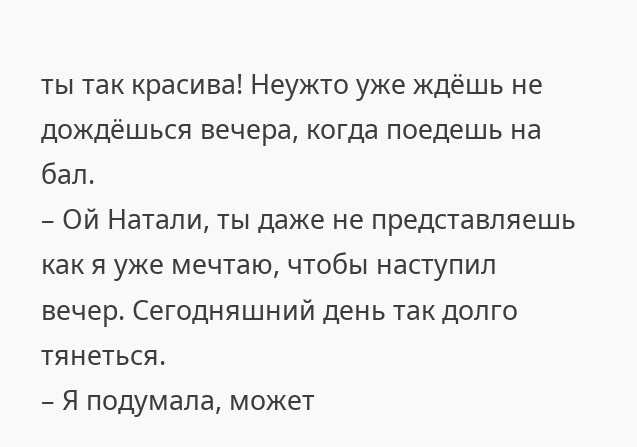ты так красива! Неужто уже ждёшь не дождёшься вечера, когда поедешь на бал.
– Ой Натали, ты даже не представляешь как я уже мечтаю, чтобы наступил вечер. Сегодняшний день так долго тянеться.
– Я подумала, может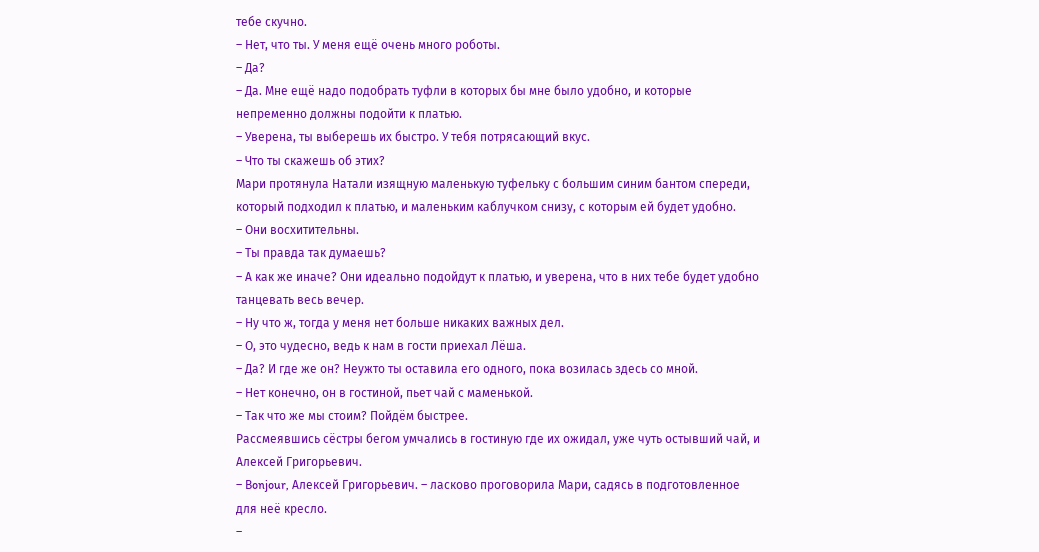тебе скучно.
– Нет, что ты. У меня ещё очень много роботы.
– Да?
– Да. Мне ещё надо подобрать туфли в которых бы мне было удобно, и которые непременно должны подойти к платью.
– Уверена, ты выберешь их быстро. У тебя потрясающий вкус.
– Что ты скажешь об этих?
Мари протянула Натали изящную маленькую туфельку с большим синим бантом спереди, который подходил к платью, и маленьким каблучком снизу, с которым ей будет удобно.
– Они восхитительны.
– Ты правда так думаешь?
– А как же иначе? Они идеально подойдут к платью, и уверена, что в них тебе будет удобно танцевать весь вечер.
– Ну что ж, тогда у меня нет больше никаких важных дел.
– О, это чудесно, ведь к нам в гости приехал Лёша.
– Да? И где же он? Неужто ты оставила его одного, пока возилась здесь со мной.
– Нет конечно, он в гостиной, пьет чай с маменькой.
– Так что же мы стоим? Пойдём быстрее.
Рассмеявшись сёстры бегом умчались в гостиную где их ожидал, уже чуть остывший чай, и Алексей Григорьевич.
– Вonjour, Алексей Григорьевич. – ласково проговорила Мари, садясь в подготовленное для неё кресло.
–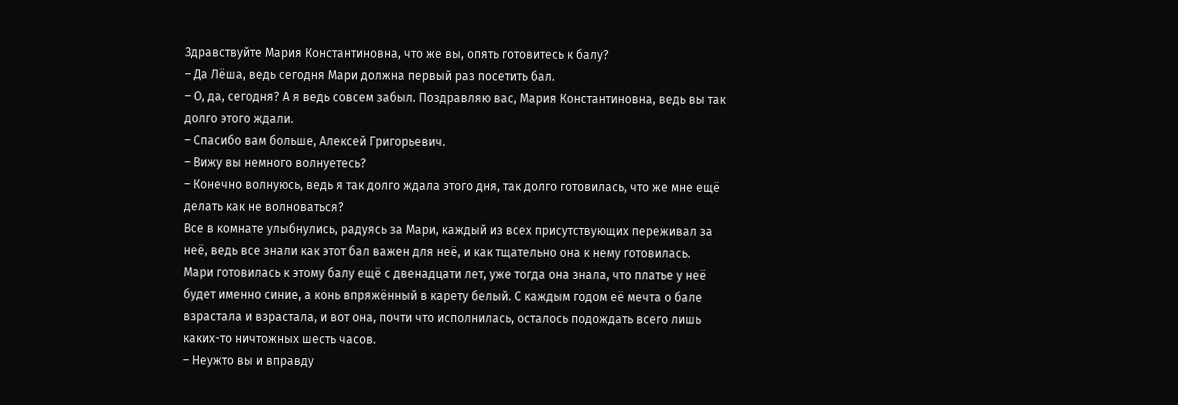Здравствуйте Мария Константиновна, что же вы, опять готовитесь к балу?
– Да Лёша, ведь сегодня Мари должна первый раз посетить бал.
– О, да, сегодня? А я ведь совсем забыл. Поздравляю вас, Мария Константиновна, ведь вы так долго этого ждали.
– Спасибо вам больше, Алексей Григорьевич.
– Вижу вы немного волнуетесь?
– Конечно волнуюсь, ведь я так долго ждала этого дня, так долго готовилась, что же мне ещё делать как не волноваться?
Все в комнате улыбнулись, радуясь за Мари, каждый из всех присутствующих переживал за неё, ведь все знали как этот бал важен для неё, и как тщательно она к нему готовилась.
Мари готовилась к этому балу ещё с двенадцати лет, уже тогда она знала, что платье у неё будет именно синие, а конь впряжённый в карету белый. С каждым годом её мечта о бале взрастала и взрастала, и вот она, почти что исполнилась, осталось подождать всего лишь каких-то ничтожных шесть часов.
– Неужто вы и вправду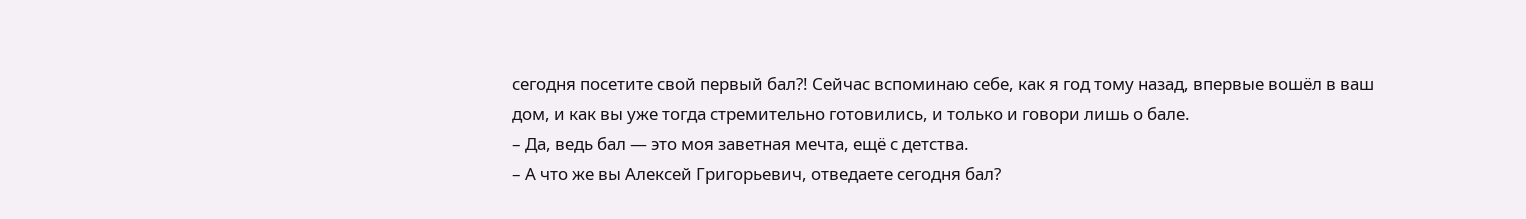сегодня посетите свой первый бал?! Сейчас вспоминаю себе, как я год тому назад, впервые вошёл в ваш дом, и как вы уже тогда стремительно готовились, и только и говори лишь о бале.
– Да, ведь бал — это моя заветная мечта, ещё с детства.
– А что же вы Алексей Григорьевич, отведаете сегодня бал?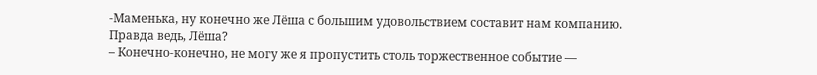-Маменька, ну конечно же Лёша с большим удовольствием составит нам компанию. Правда ведь, Лёша?
– Конечно-конечно, не могу же я пропустить столь торжественное событие —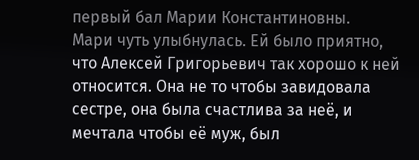первый бал Марии Константиновны.
Мари чуть улыбнулась. Ей было приятно, что Алексей Григорьевич так хорошо к ней относится. Она не то чтобы завидовала сестре, она была счастлива за неё, и мечтала чтобы её муж, был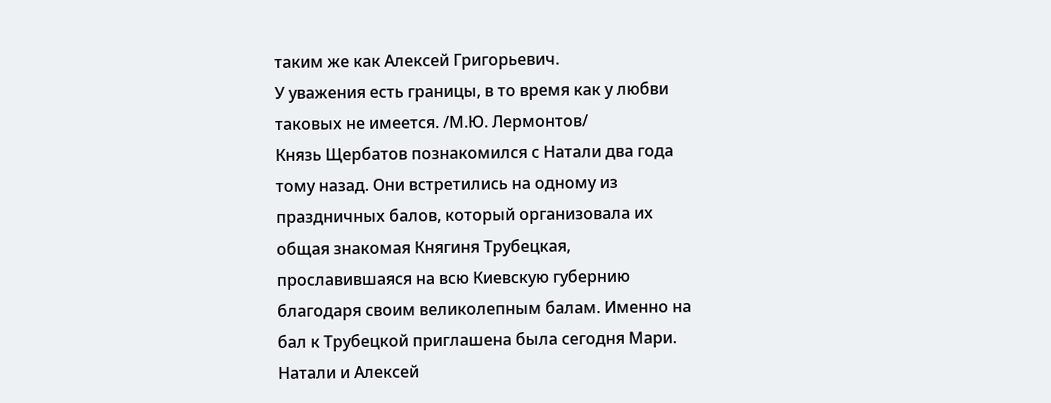таким же как Алексей Григорьевич.
У уважения есть границы, в то время как у любви таковых не имеется. /М.Ю. Лермонтов/
Князь Щербатов познакомился с Натали два года тому назад. Они встретились на одному из праздничных балов, который организовала их общая знакомая Княгиня Трубецкая, прославившаяся на всю Киевскую губернию благодаря своим великолепным балам. Именно на бал к Трубецкой приглашена была сегодня Мари.
Натали и Алексей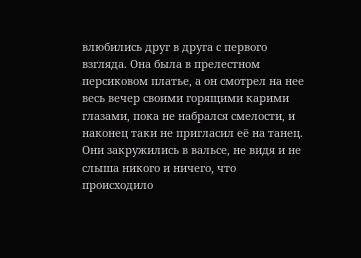влюбились друг в друга с первого взгляда. Она была в прелестном персиковом платье, а он смотрел на нее весь вечер своими горящими карими глазами, пока не набрался смелости, и наконец таки не пригласил её на танец. Они закружились в вальсе, не видя и не слыша никого и ничего, что происходило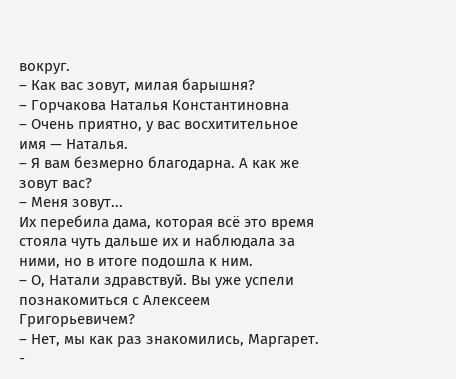вокруг.
– Как вас зовут, милая барышня?
– Горчакова Наталья Константиновна
– Очень приятно, у вас восхитительное имя — Наталья.
– Я вам безмерно благодарна. А как же зовут вас?
– Меня зовут...
Их перебила дама, которая всё это время стояла чуть дальше их и наблюдала за ними, но в итоге подошла к ним.
– О, Натали здравствуй. Вы уже успели познакомиться с Алексеем Григорьевичем?
– Нет, мы как раз знакомились, Маргарет. -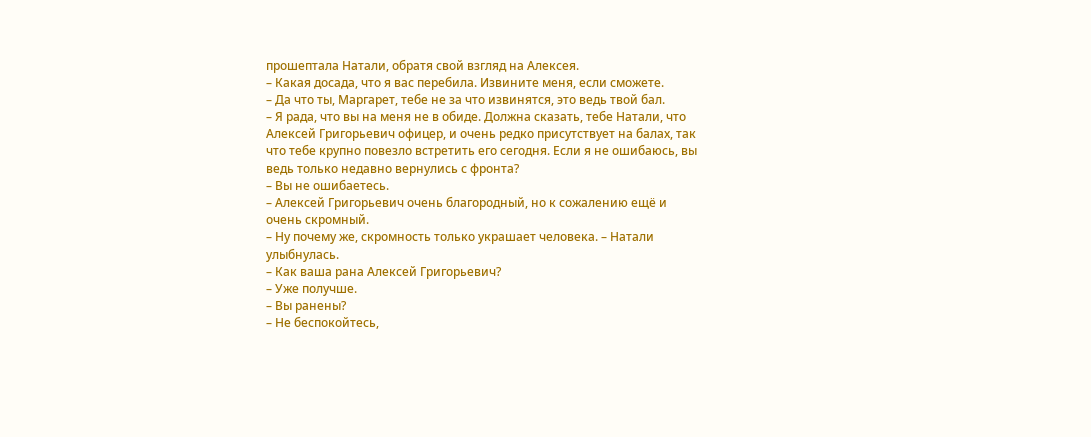прошептала Натали, обратя свой взгляд на Алексея.
– Какая досада, что я вас перебила. Извините меня, если сможете.
– Да что ты, Маргарет, тебе не за что извинятся, это ведь твой бал.
– Я рада, что вы на меня не в обиде. Должна сказать, тебе Натали, что Алексей Григорьевич офицер, и очень редко присутствует на балах, так что тебе крупно повезло встретить его сегодня. Если я не ошибаюсь, вы ведь только недавно вернулись с фронта?
– Вы не ошибаетесь.
– Алексей Григорьевич очень благородный, но к сожалению ещё и очень скромный.
– Ну почему же, скромность только украшает человека. – Натали улыбнулась.
– Как ваша рана Алексей Григорьевич?
– Уже получше.
– Вы ранены?
– Не беспокойтесь,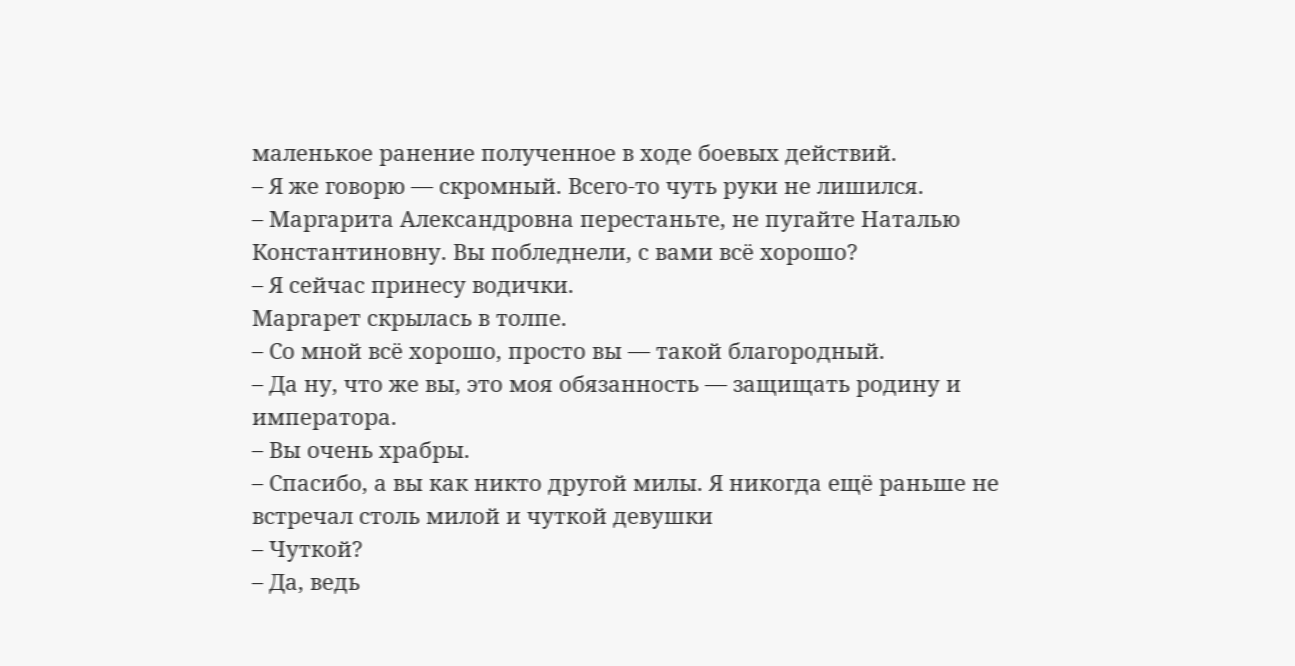маленькое ранение полученное в ходе боевых действий.
– Я же говорю — скромный. Всего-то чуть руки не лишился.
– Маргарита Александровна перестаньте, не пугайте Наталью Константиновну. Вы побледнели, с вами всё хорошо?
– Я сейчас принесу водички.
Маргарет скрылась в толпе.
– Со мной всё хорошо, просто вы — такой благородный.
– Да ну, что же вы, это моя обязанность — защищать родину и императора.
– Вы очень храбры.
– Спасибо, а вы как никто другой милы. Я никогда ещё раньше не встречал столь милой и чуткой девушки
– Чуткой?
– Да, ведь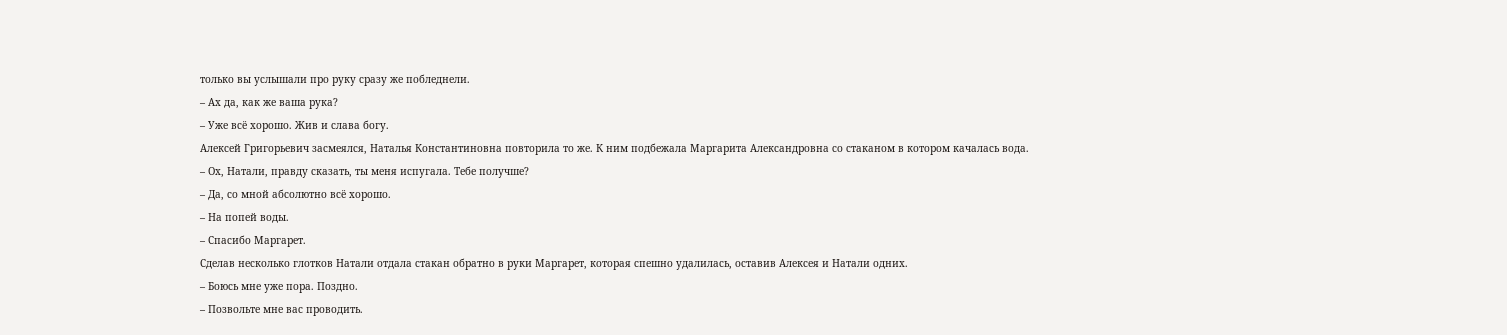только вы услышали про руку сразу же побледнели.
– Ах да, как же ваша рука?
– Уже всё хорошо. Жив и слава богу.
Алексей Григорьевич засмеялся, Наталья Константиновна повторила то же. К ним подбежала Маргарита Александровна со стаканом в котором качалась вода.
– Ох, Натали, правду сказать, ты меня испугала. Тебе получше?
– Да, со мной абсолютно всё хорошо.
– На попей воды.
– Спасибо Маргарет.
Сделав несколько глотков Натали отдала стакан обратно в руки Маргарет, которая спешно удалилась, оставив Алексея и Натали одних.
– Боюсь мне уже пора. Поздно.
– Позвольте мне вас проводить.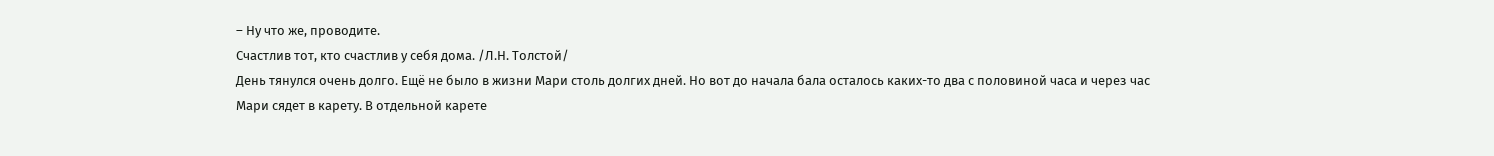– Ну что же, проводите.
Счастлив тот, кто счастлив у себя дома. /Л.Н. Толстой/
День тянулся очень долго. Ещё не было в жизни Мари столь долгих дней. Но вот до начала бала осталось каких-то два с половиной часа и через час Мари сядет в карету. В отдельной карете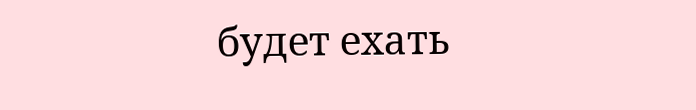будет ехать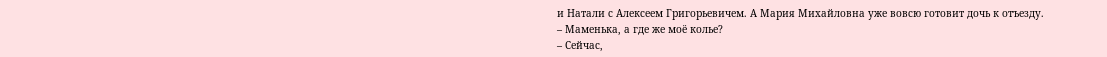и Натали с Алексеем Григорьевичем. А Мария Михайловна уже вовсю готовит дочь к отъезду.
– Маменька, а где же моё колье?
– Сейчас,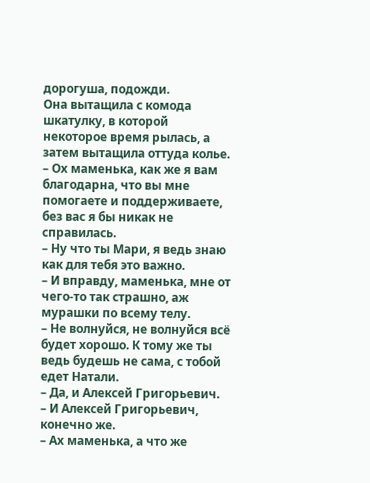дорогуша, подожди.
Она вытащила с комода шкатулку, в которой некоторое время рылась, а затем вытащила оттуда колье.
– Ох маменька, как же я вам благодарна, что вы мне помогаете и поддерживаете, без вас я бы никак не справилась.
– Ну что ты Мари, я ведь знаю как для тебя это важно.
– И вправду, маменька, мне от чего-то так страшно, аж мурашки по всему телу.
– Не волнуйся, не волнуйся всё будет хорошо. К тому же ты ведь будешь не сама, с тобой едет Натали.
– Да, и Алексей Григорьевич.
– И Алексей Григорьевич, конечно же.
– Ах маменька, а что же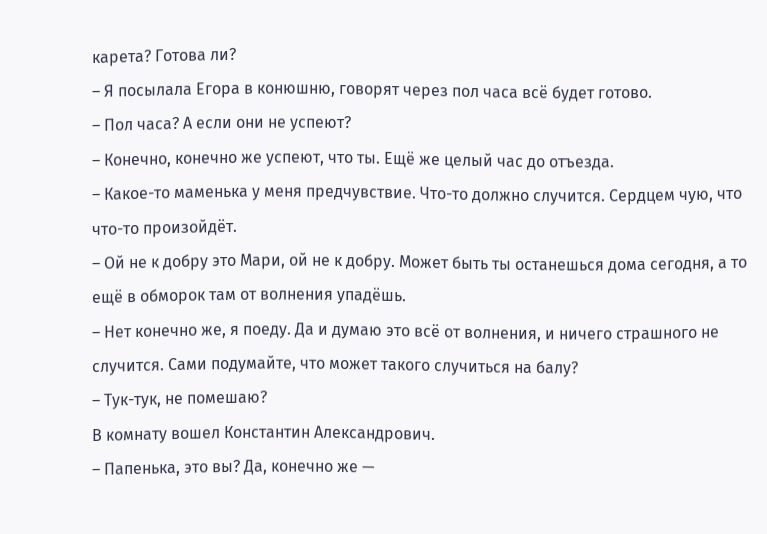карета? Готова ли?
– Я посылала Егора в конюшню, говорят через пол часа всё будет готово.
– Пол часа? А если они не успеют?
– Конечно, конечно же успеют, что ты. Ещё же целый час до отъезда.
– Какое-то маменька у меня предчувствие. Что-то должно случится. Сердцем чую, что что-то произойдёт.
– Ой не к добру это Мари, ой не к добру. Может быть ты останешься дома сегодня, а то ещё в обморок там от волнения упадёшь.
– Нет конечно же, я поеду. Да и думаю это всё от волнения, и ничего страшного не случится. Сами подумайте, что может такого случиться на балу?
– Тук-тук, не помешаю?
В комнату вошел Константин Александрович.
– Папенька, это вы? Да, конечно же —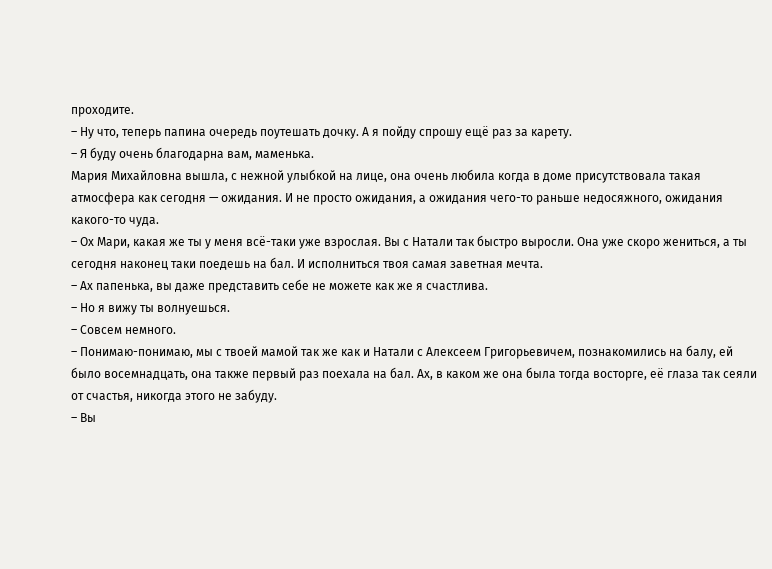проходите.
– Ну что, теперь папина очередь поутешать дочку. А я пойду спрошу ещё раз за карету.
– Я буду очень благодарна вам, маменька.
Мария Михайловна вышла, с нежной улыбкой на лице, она очень любила когда в доме присутствовала такая атмосфера как сегодня — ожидания. И не просто ожидания, а ожидания чего-то раньше недосяжного, ожидания какого-то чуда.
– Ох Мари, какая же ты у меня всё-таки уже взрослая. Вы с Натали так быстро выросли. Она уже скоро жениться, а ты сегодня наконец таки поедешь на бал. И исполниться твоя самая заветная мечта.
– Ах папенька, вы даже представить себе не можете как же я счастлива.
– Но я вижу ты волнуешься.
– Совсем немного.
– Понимаю-понимаю, мы с твоей мамой так же как и Натали с Алексеем Григорьевичем, познакомились на балу, ей было восемнадцать, она также первый раз поехала на бал. Ах, в каком же она была тогда восторге, её глаза так сеяли от счастья, никогда этого не забуду.
– Вы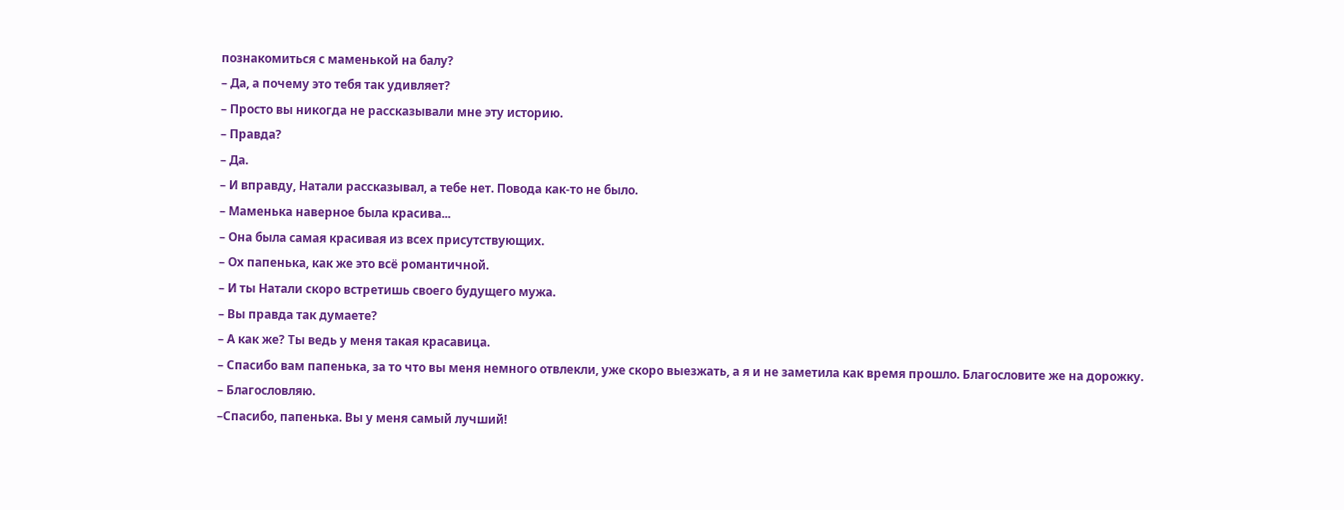познакомиться с маменькой на балу?
– Да, а почему это тебя так удивляет?
– Просто вы никогда не рассказывали мне эту историю.
– Правда?
– Да.
– И вправду, Натали рассказывал, а тебе нет. Повода как-то не было.
– Маменька наверное была красива...
– Она была самая красивая из всех присутствующих.
– Ох папенька, как же это всё романтичной.
– И ты Натали скоро встретишь своего будущего мужа.
– Вы правда так думаете?
– А как же? Ты ведь у меня такая красавица.
– Спасибо вам папенька, за то что вы меня немного отвлекли, уже скоро выезжать, а я и не заметила как время прошло. Благословите же на дорожку.
– Благословляю.
–Спасибо, папенька. Вы у меня самый лучший!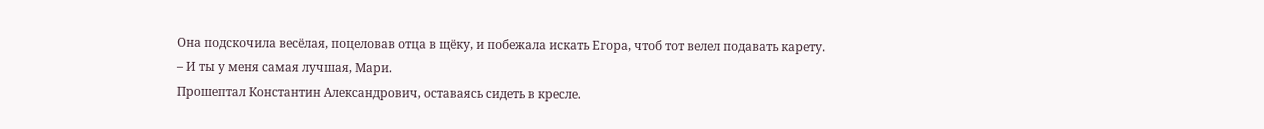Она подскочила весёлая, поцеловав отца в щёку, и побежала искать Егора, чтоб тот велел подавать карету.
– И ты у меня самая лучшая, Мари.
Прошептал Константин Александрович, оставаясь сидеть в кресле.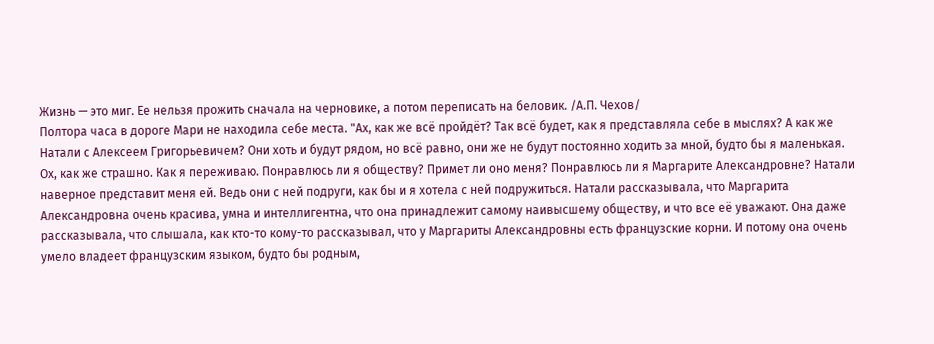Жизнь — это миг. Ее нельзя прожить сначала на черновике, а потом переписать на беловик. /А.П. Чехов/
Полтора часа в дороге Мари не находила себе места. "Ах, как же всё пройдёт? Так всё будет, как я представляла себе в мыслях? А как же Натали с Алексеем Григорьевичем? Они хоть и будут рядом, но всё равно, они же не будут постоянно ходить за мной, будто бы я маленькая. Ох, как же страшно. Как я переживаю. Понравлюсь ли я обществу? Примет ли оно меня? Понравлюсь ли я Маргарите Александровне? Натали наверное представит меня ей. Ведь они с ней подруги, как бы и я хотела с ней подружиться. Натали рассказывала, что Маргарита Александровна очень красива, умна и интеллигентна, что она принадлежит самому наивысшему обществу, и что все её уважают. Она даже рассказывала, что слышала, как кто-то кому-то рассказывал, что у Маргариты Александровны есть французские корни. И потому она очень умело владеет французским языком, будто бы родным,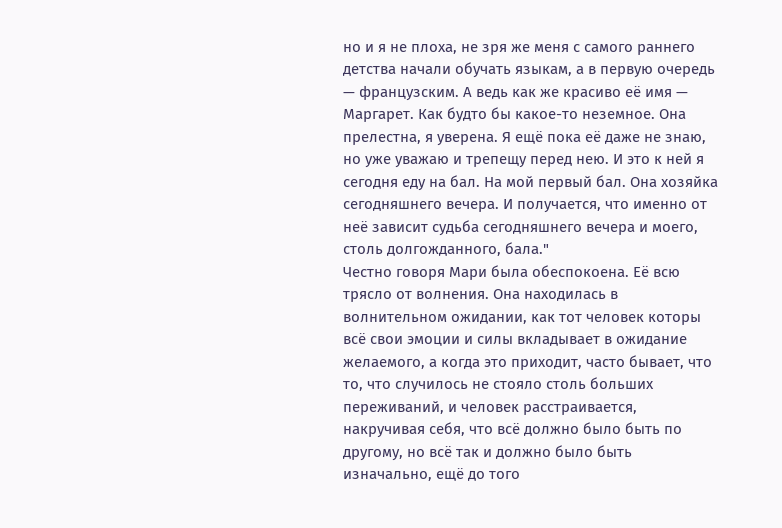но и я не плоха, не зря же меня с самого раннего детства начали обучать языкам, а в первую очередь — французским. А ведь как же красиво её имя — Маргарет. Как будто бы какое-то неземное. Она прелестна, я уверена. Я ещё пока её даже не знаю, но уже уважаю и трепещу перед нею. И это к ней я сегодня еду на бал. На мой первый бал. Она хозяйка сегодняшнего вечера. И получается, что именно от неё зависит судьба сегодняшнего вечера и моего, столь долгожданного, бала."
Честно говоря Мари была обеспокоена. Её всю трясло от волнения. Она находилась в волнительном ожидании, как тот человек которы всё свои эмоции и силы вкладывает в ожидание желаемого, а когда это приходит, часто бывает, что то, что случилось не стояло столь больших переживаний, и человек расстраивается, накручивая себя, что всё должно было быть по другому, но всё так и должно было быть изначально, ещё до того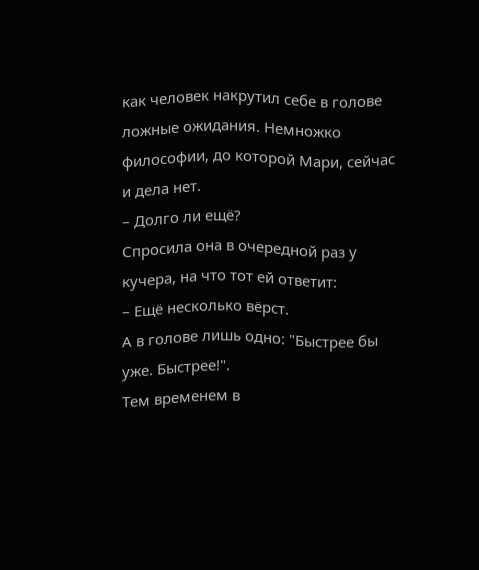как человек накрутил себе в голове ложные ожидания. Немножко философии, до которой Мари, сейчас и дела нет.
– Долго ли ещё?
Спросила она в очередной раз у кучера, на что тот ей ответит:
– Ещё несколько вёрст.
А в голове лишь одно: "Быстрее бы уже. Быстрее!".
Тем временем в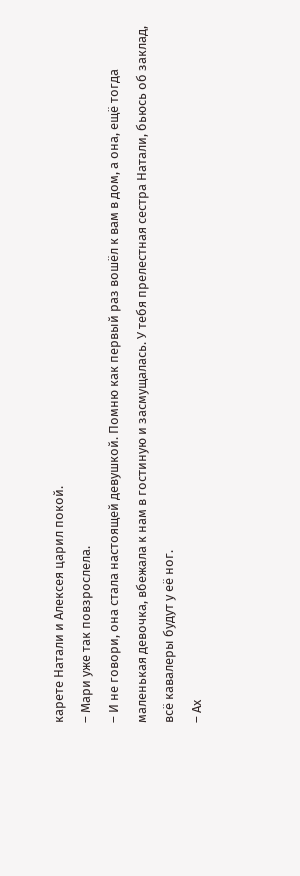карете Натали и Алексея царил покой.
– Мари уже так повзрослела.
– И не говори, она стала настоящей девушкой. Помню как первый раз вошёл к вам в дом, а она, ещё тогда маленькая девочка, вбежала к нам в гостиную и засмущалась. У тебя прелестная сестра Натали, бьюсь об заклад, всё кавалеры будут у её ног.
– Ах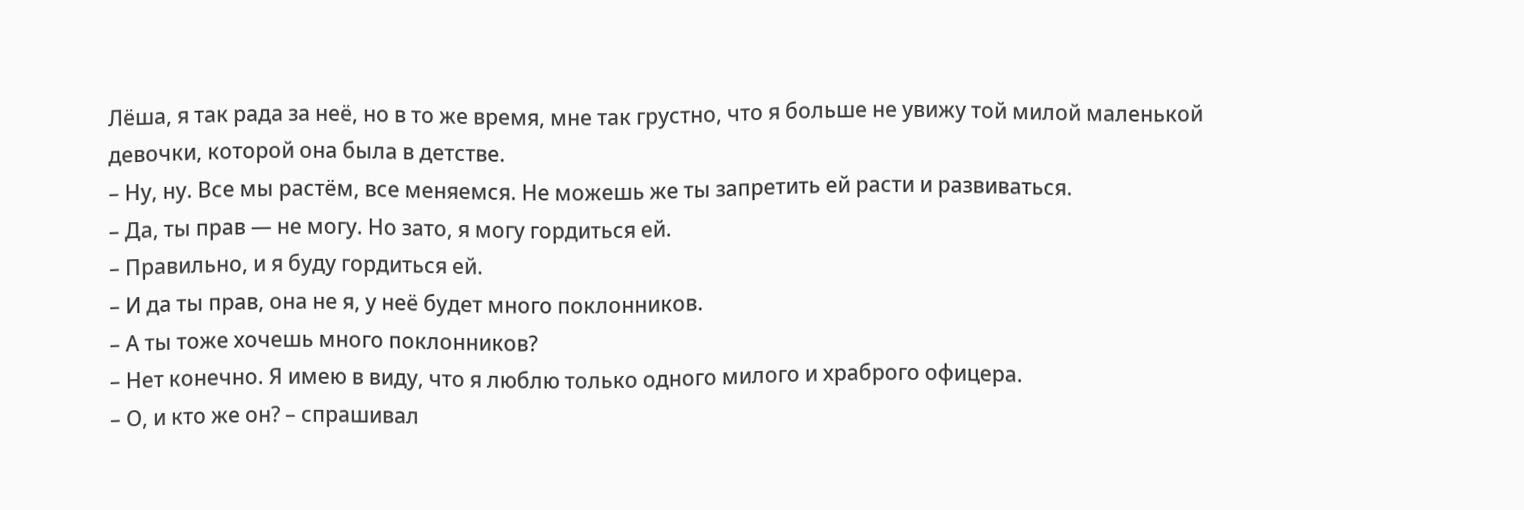Лёша, я так рада за неё, но в то же время, мне так грустно, что я больше не увижу той милой маленькой девочки, которой она была в детстве.
– Ну, ну. Все мы растём, все меняемся. Не можешь же ты запретить ей расти и развиваться.
– Да, ты прав — не могу. Но зато, я могу гордиться ей.
– Правильно, и я буду гордиться ей.
– И да ты прав, она не я, у неё будет много поклонников.
– А ты тоже хочешь много поклонников?
– Нет конечно. Я имею в виду, что я люблю только одного милого и храброго офицера.
– О, и кто же он? – спрашивал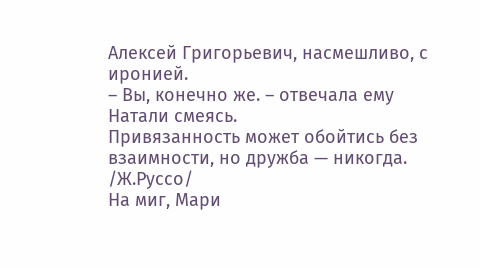Алексей Григорьевич, насмешливо, с иронией.
– Вы, конечно же. – отвечала ему Натали смеясь.
Привязанность может обойтись без взаимности, но дружба — никогда. /Ж.Руссо/
На миг, Мари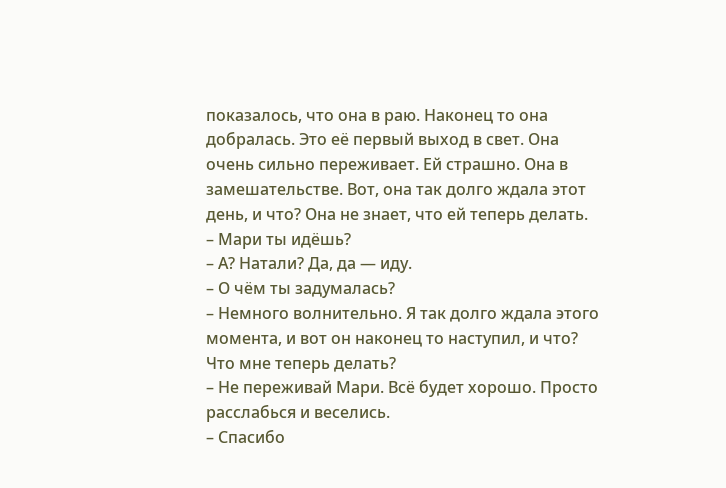показалось, что она в раю. Наконец то она добралась. Это её первый выход в свет. Она очень сильно переживает. Ей страшно. Она в замешательстве. Вот, она так долго ждала этот день, и что? Она не знает, что ей теперь делать.
– Мари ты идёшь?
– А? Натали? Да, да — иду.
– О чём ты задумалась?
– Немного волнительно. Я так долго ждала этого момента, и вот он наконец то наступил, и что? Что мне теперь делать?
– Не переживай Мари. Всё будет хорошо. Просто расслабься и веселись.
– Спасибо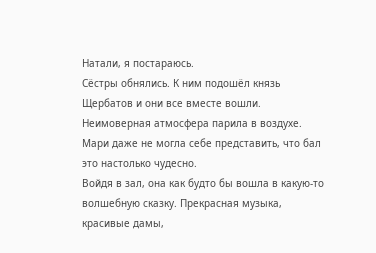Натали, я постараюсь.
Сёстры обнялись. К ним подошёл князь Щербатов и они все вместе вошли.
Неимоверная атмосфера парила в воздухе. Мари даже не могла себе представить, что бал это настолько чудесно.
Войдя в зал, она как будто бы вошла в какую-то волшебную сказку. Прекрасная музыка, красивые дамы,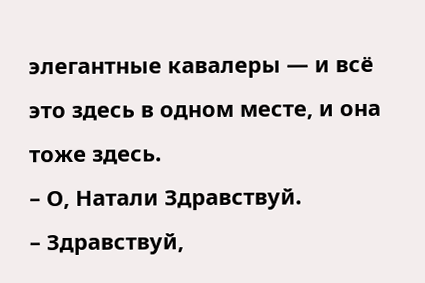элегантные кавалеры — и всё это здесь в одном месте, и она тоже здесь.
– О, Натали Здравствуй.
– Здравствуй,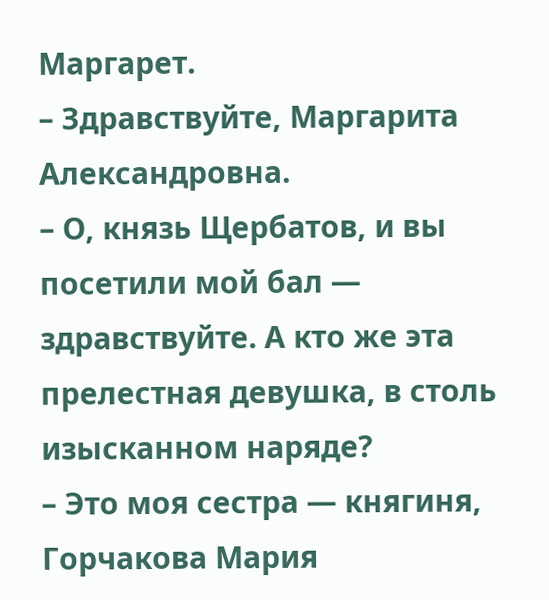Маргарет.
– Здравствуйте, Маргарита Александровна.
– О, князь Щербатов, и вы посетили мой бал — здравствуйте. А кто же эта прелестная девушка, в столь изысканном наряде?
– Это моя сестра — княгиня, Горчакова Мария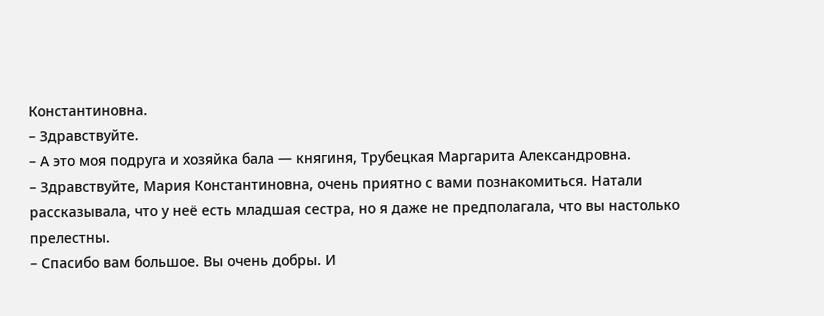Константиновна.
– Здравствуйте.
– А это моя подруга и хозяйка бала — княгиня, Трубецкая Маргарита Александровна.
– Здравствуйте, Мария Константиновна, очень приятно с вами познакомиться. Натали рассказывала, что у неё есть младшая сестра, но я даже не предполагала, что вы настолько прелестны.
– Спасибо вам большое. Вы очень добры. И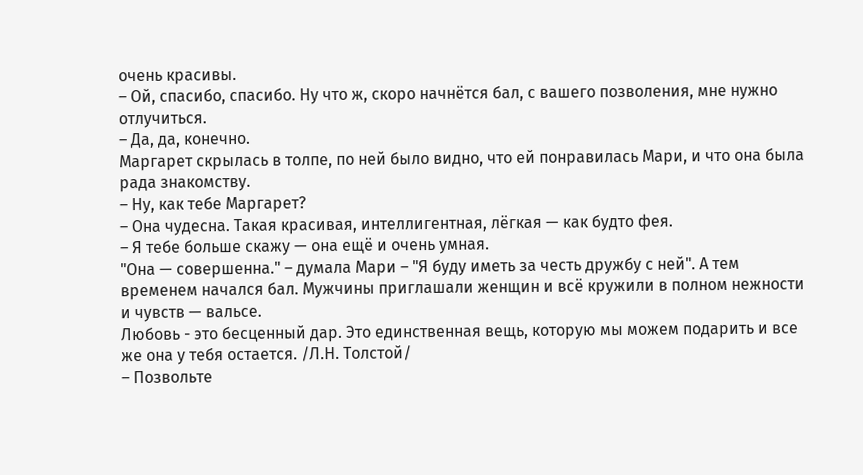очень красивы.
– Ой, спасибо, спасибо. Ну что ж, скоро начнётся бал, с вашего позволения, мне нужно отлучиться.
– Да, да, конечно.
Маргарет скрылась в толпе, по ней было видно, что ей понравилась Мари, и что она была рада знакомству.
– Ну, как тебе Маргарет?
– Она чудесна. Такая красивая, интеллигентная, лёгкая — как будто фея.
– Я тебе больше скажу — она ещё и очень умная.
"Она — совершенна." – думала Мари – "Я буду иметь за честь дружбу с ней". А тем временем начался бал. Мужчины приглашали женщин и всё кружили в полном нежности и чувств — вальсе.
Любовь - это бесценный дар. Это единственная вещь, которую мы можем подарить и все же она у тебя остается. /Л.Н. Толстой/
– Позвольте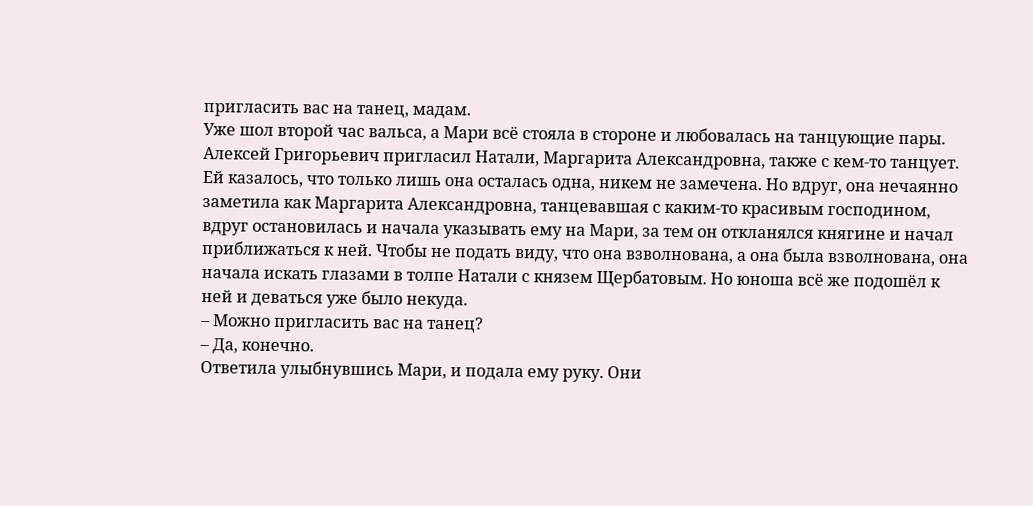пригласить вас на танец, мадам.
Уже шол второй час вальса, а Мари всё стояла в стороне и любовалась на танцующие пары. Алексей Григорьевич пригласил Натали, Маргарита Александровна, также с кем-то танцует. Ей казалось, что только лишь она осталась одна, никем не замечена. Но вдруг, она нечаянно заметила как Маргарита Александровна, танцевавшая с каким-то красивым господином, вдруг остановилась и начала указывать ему на Мари, за тем он откланялся княгине и начал приближаться к ней. Чтобы не подать виду, что она взволнована, а она была взволнована, она начала искать глазами в толпе Натали с князем Щербатовым. Но юноша всё же подошёл к ней и деваться уже было некуда.
– Можно пригласить вас на танец?
– Да, конечно.
Ответила улыбнувшись Мари, и подала ему руку. Они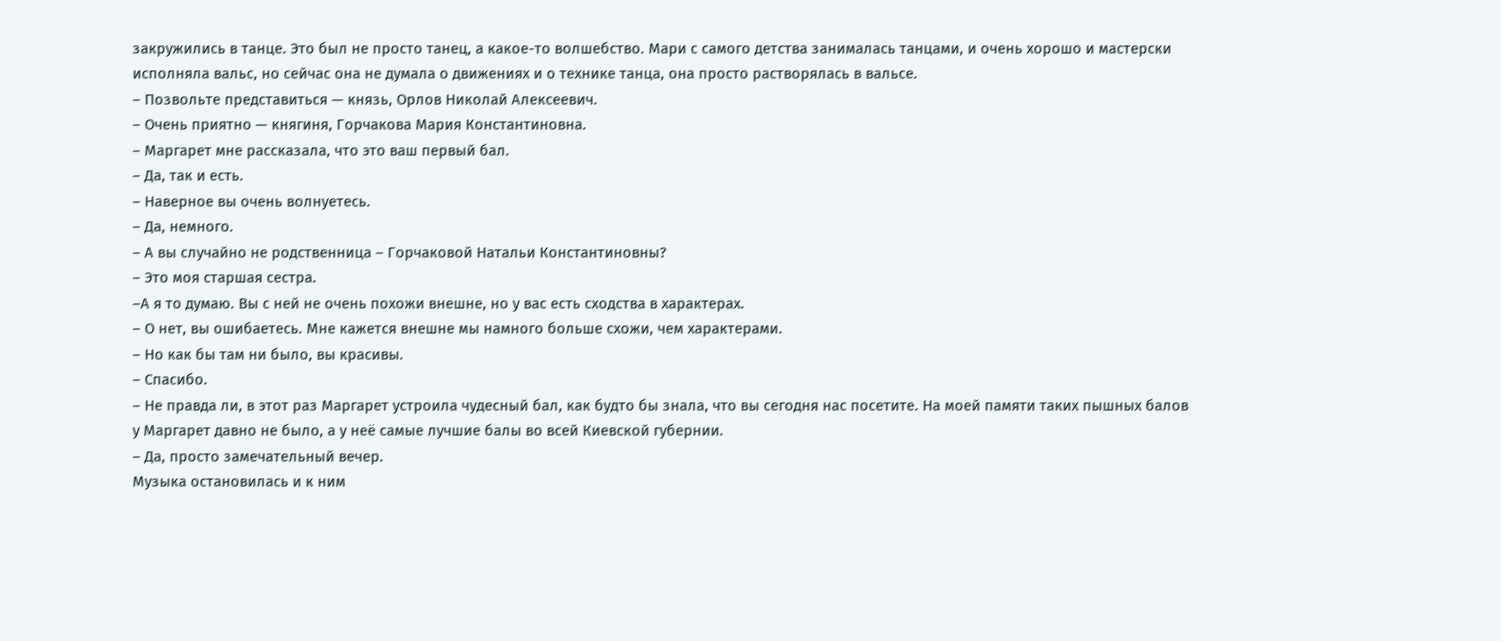закружились в танце. Это был не просто танец, а какое-то волшебство. Мари с самого детства занималась танцами, и очень хорошо и мастерски исполняла вальс, но сейчас она не думала о движениях и о технике танца, она просто растворялась в вальсе.
– Позвольте представиться — князь, Орлов Николай Алексеевич.
– Очень приятно — княгиня, Горчакова Мария Константиновна.
– Маргарет мне рассказала, что это ваш первый бал.
– Да, так и есть.
– Наверное вы очень волнуетесь.
– Да, немного.
– А вы случайно не родственница – Горчаковой Натальи Константиновны?
– Это моя старшая сестра.
–А я то думаю. Вы с ней не очень похожи внешне, но у вас есть сходства в характерах.
– О нет, вы ошибаетесь. Мне кажется внешне мы намного больше схожи, чем характерами.
– Но как бы там ни было, вы красивы.
– Спасибо.
– Не правда ли, в этот раз Маргарет устроила чудесный бал, как будто бы знала, что вы сегодня нас посетите. На моей памяти таких пышных балов у Маргарет давно не было, а у неё самые лучшие балы во всей Киевской губернии.
– Да, просто замечательный вечер.
Музыка остановилась и к ним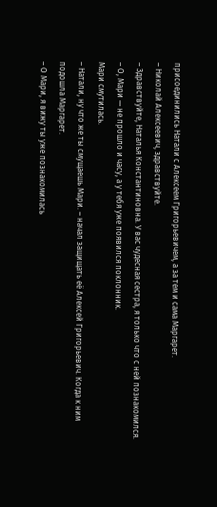присоединились Натали с Алексеем Григорьевичем, а за тем и сама Маргарет.
– Николай Алексеевич, здравствуйте.
– Здравствуйте, Наталья Константиновна. У вас чудесная сестра, я только что с ней познакомился.
– О, Мари — не прошло и часу, а у тебя уже появился поклонник.
Мари смутилась.
– Натали, ну что же ты смущаешь Мари. – начал защищать её Алексей Григорьевич. Когда к ним подошла Маргарет.
– О Мари, я вижу ты уже познакомилась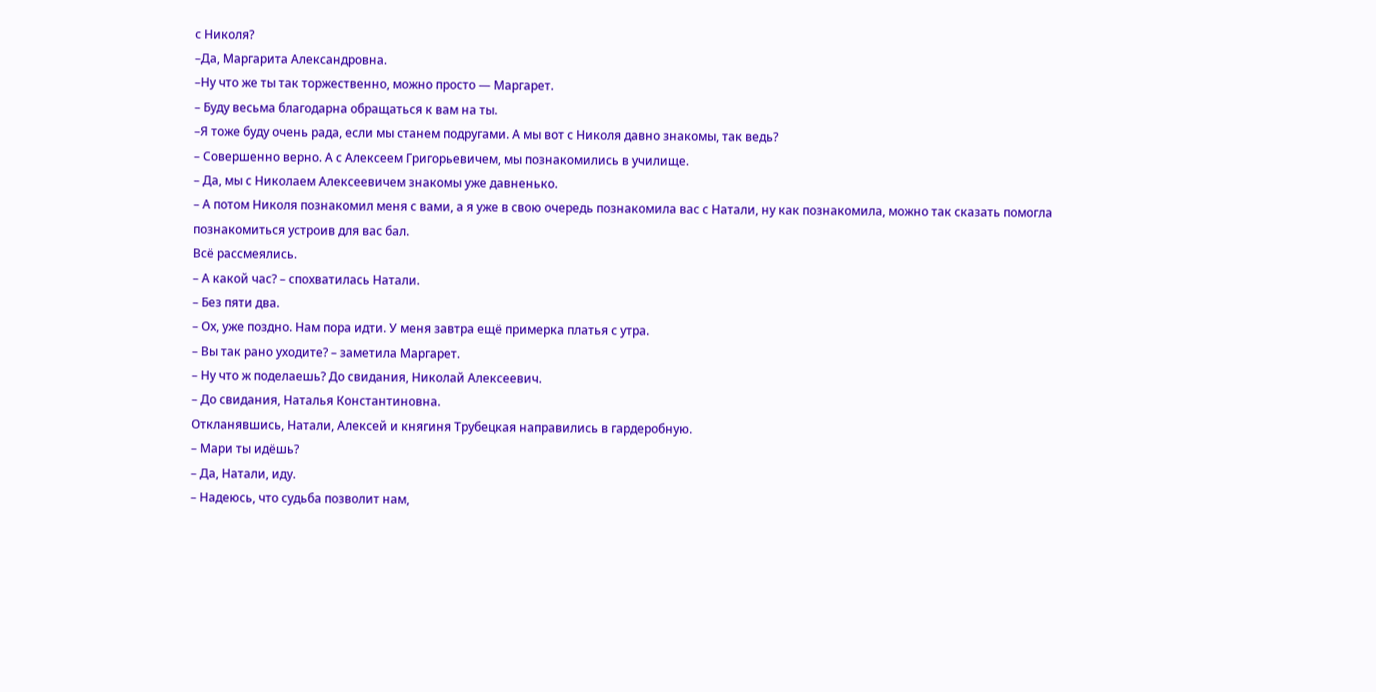с Николя?
–Да, Маргарита Александровна.
–Ну что же ты так торжественно, можно просто — Маргарет.
– Буду весьма благодарна обращаться к вам на ты.
–Я тоже буду очень рада, если мы станем подругами. А мы вот с Николя давно знакомы, так ведь?
– Совершенно верно. А с Алексеем Григорьевичем, мы познакомились в училище.
– Да, мы с Николаем Алексеевичем знакомы уже давненько.
– А потом Николя познакомил меня с вами, а я уже в свою очередь познакомила вас с Натали, ну как познакомила, можно так сказать помогла познакомиться устроив для вас бал.
Всё рассмеялись.
– А какой час? – спохватилась Натали.
– Без пяти два.
– Ох, уже поздно. Нам пора идти. У меня завтра ещё примерка платья с утра.
– Вы так рано уходите? – заметила Маргарет.
– Ну что ж поделаешь? До свидания, Николай Алексеевич.
– До свидания, Наталья Константиновна.
Откланявшись, Натали, Алексей и княгиня Трубецкая направились в гардеробную.
– Мари ты идёшь?
– Да, Натали, иду.
– Надеюсь, что судьба позволит нам,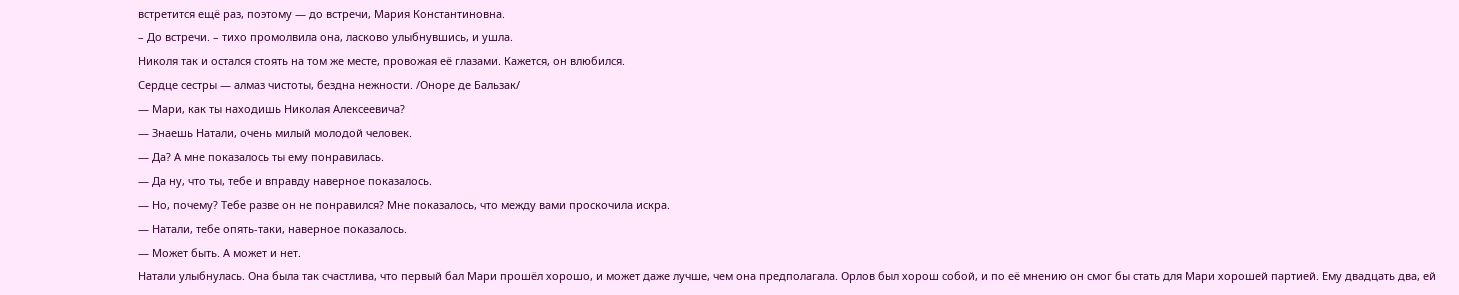встретится ещё раз, поэтому — до встречи, Мария Константиновна.
– До встречи. – тихо промолвила она, ласково улыбнувшись, и ушла.
Николя так и остался стоять на том же месте, провожая её глазами. Кажется, он влюбился.
Сердце сестры — алмаз чистоты, бездна нежности. /Оноре де Бальзак/
— Мари, как ты находишь Николая Алексеевича?
— Знаешь Натали, очень милый молодой человек.
— Да? А мне показалось ты ему понравилась.
— Да ну, что ты, тебе и вправду наверное показалось.
— Но, почему? Тебе разве он не понравился? Мне показалось, что между вами проскочила искра.
— Натали, тебе опять-таки, наверное показалось.
— Может быть. А может и нет.
Натали улыбнулась. Она была так счастлива, что первый бал Мари прошёл хорошо, и может даже лучше, чем она предполагала. Орлов был хорош собой, и по её мнению он смог бы стать для Мари хорошей партией. Ему двадцать два, ей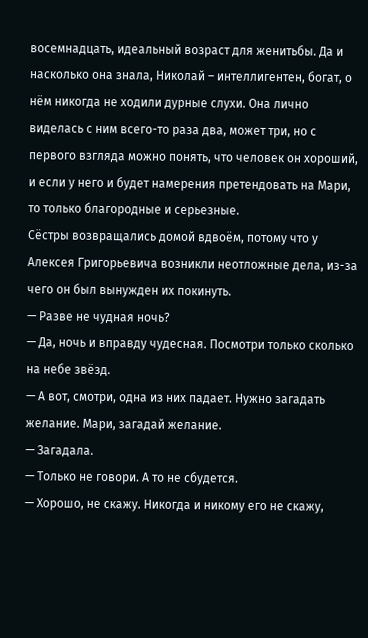восемнадцать, идеальный возраст для женитьбы. Да и насколько она знала, Николай – интеллигентен, богат, о нём никогда не ходили дурные слухи. Она лично виделась с ним всего-то раза два, может три, но с первого взгляда можно понять, что человек он хороший, и если у него и будет намерения претендовать на Мари, то только благородные и серьезные.
Сёстры возвращались домой вдвоём, потому что у Алексея Григорьевича возникли неотложные дела, из-за чего он был вынужден их покинуть.
— Разве не чудная ночь?
— Да, ночь и вправду чудесная. Посмотри только сколько на небе звёзд.
— А вот, смотри, одна из них падает. Нужно загадать желание. Мари, загадай желание.
— Загадала.
— Только не говори. А то не сбудется.
— Хорошо, не скажу. Никогда и никому его не скажу,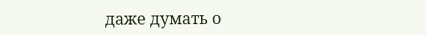даже думать о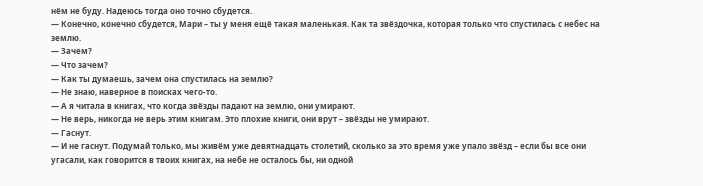нём не буду. Надеюсь тогда оно точно сбудется.
— Конечно, конечно сбудется, Мари – ты у меня ещё такая маленькая. Как та звёздочка, которая только что спустилась с небес на землю.
— Зачем?
— Что зачем?
— Как ты думаешь, зачем она спустилась на землю?
— Не знаю, наверное в поисках чего-то.
— А я читала в книгах, что когда звёзды падают на землю, они умирают.
— Не верь, никогда не верь этим книгам. Это плохие книги, они врут – звёзды не умирают.
— Гаснут.
— И не гаснут. Подумай только, мы живём уже девятнадцать столетий, сколько за это время уже упало звёзд – если бы все они угасали, как говорится в твоих книгах, на небе не осталось бы, ни одной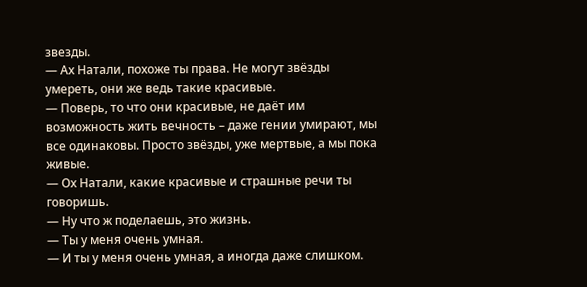звезды.
— Ах Натали, похоже ты права. Не могут звёзды умереть, они же ведь такие красивые.
— Поверь, то что они красивые, не даёт им возможность жить вечность – даже гении умирают, мы все одинаковы. Просто звёзды, уже мертвые, а мы пока живые.
— Ох Натали, какие красивые и страшные речи ты говоришь.
— Ну что ж поделаешь, это жизнь.
— Ты у меня очень умная.
— И ты у меня очень умная, а иногда даже слишком.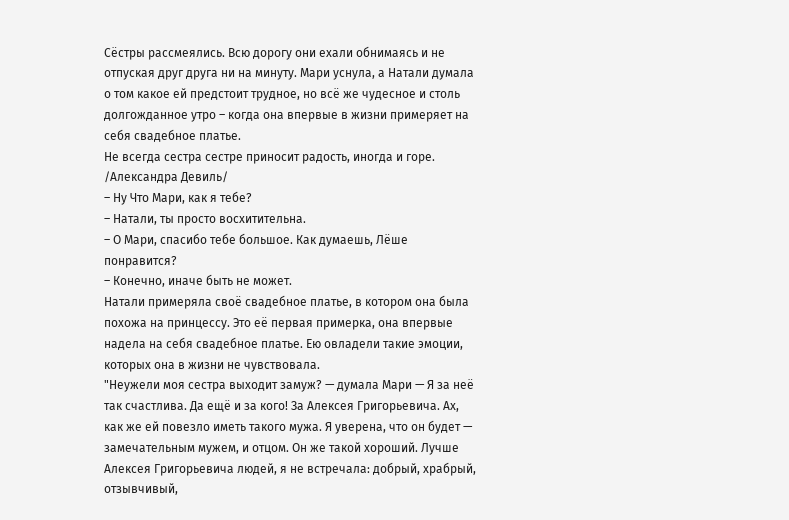Сёстры рассмеялись. Всю дорогу они ехали обнимаясь и не отпуская друг друга ни на минуту. Мари уснула, а Натали думала о том какое ей предстоит трудное, но всё же чудесное и столь долгожданное утро – когда она впервые в жизни примеряет на себя свадебное платье.
Не всегда сестра сестре приносит радость, иногда и горе. /Александра Девиль/
– Ну Что Мари, как я тебе?
– Натали, ты просто восхитительна.
– О Мари, спасибо тебе большое. Как думаешь, Лёше понравится?
– Конечно, иначе быть не может.
Натали примеряла своё свадебное платье, в котором она была похожа на принцессу. Это её первая примерка, она впервые надела на себя свадебное платье. Ею овладели такие эмоции, которых она в жизни не чувствовала.
"Неужели моя сестра выходит замуж? — думала Мари — Я за неё так счастлива. Да ещё и за кого! За Алексея Григорьевича. Ах, как же ей повезло иметь такого мужа. Я уверена, что он будет — замечательным мужем, и отцом. Он же такой хороший. Лучше Алексея Григорьевича людей, я не встречала: добрый, храбрый, отзывчивый,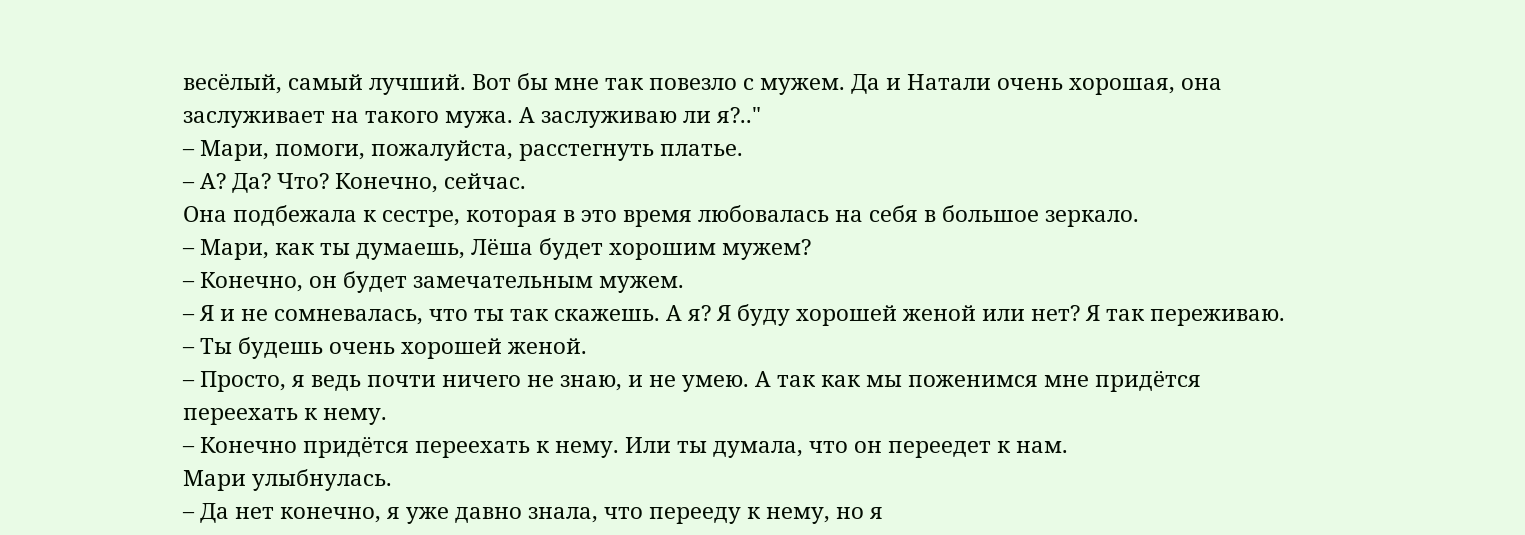весёлый, самый лучший. Вот бы мне так повезло с мужем. Да и Натали очень хорошая, она заслуживает на такого мужа. А заслуживаю ли я?.."
– Мари, помоги, пожалуйста, расстегнуть платье.
– А? Да? Что? Конечно, сейчас.
Она подбежала к сестре, которая в это время любовалась на себя в большое зеркало.
– Мари, как ты думаешь, Лёша будет хорошим мужем?
– Конечно, он будет замечательным мужем.
– Я и не сомневалась, что ты так скажешь. А я? Я буду хорошей женой или нет? Я так переживаю.
– Ты будешь очень хорошей женой.
– Просто, я ведь почти ничего не знаю, и не умею. А так как мы поженимся мне придётся переехать к нему.
– Конечно придётся переехать к нему. Или ты думала, что он переедет к нам.
Мари улыбнулась.
– Да нет конечно, я уже давно знала, что перееду к нему, но я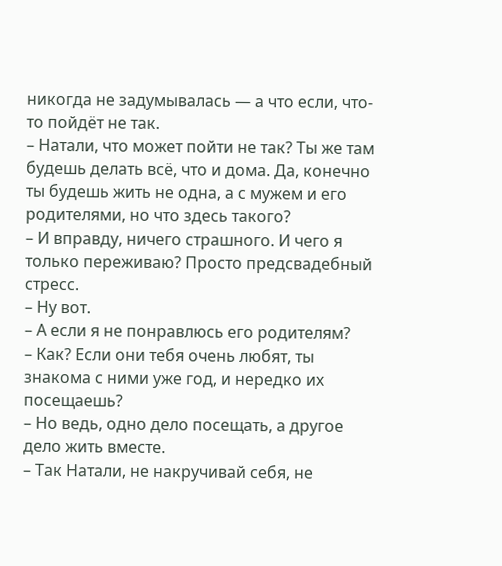никогда не задумывалась — а что если, что-то пойдёт не так.
– Натали, что может пойти не так? Ты же там будешь делать всё, что и дома. Да, конечно ты будешь жить не одна, а с мужем и его родителями, но что здесь такого?
– И вправду, ничего страшного. И чего я только переживаю? Просто предсвадебный стресс.
– Ну вот.
– А если я не понравлюсь его родителям?
– Как? Если они тебя очень любят, ты знакома с ними уже год, и нередко их посещаешь?
– Но ведь, одно дело посещать, а другое дело жить вместе.
– Так Натали, не накручивай себя, не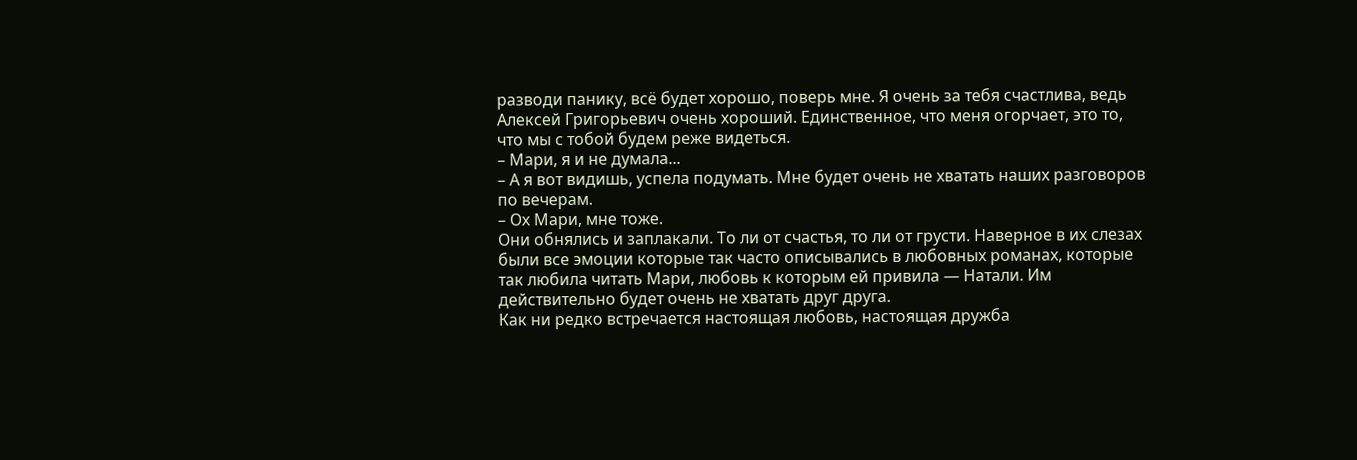разводи панику, всё будет хорошо, поверь мне. Я очень за тебя счастлива, ведь Алексей Григорьевич очень хороший. Единственное, что меня огорчает, это то, что мы с тобой будем реже видеться.
– Мари, я и не думала...
– А я вот видишь, успела подумать. Мне будет очень не хватать наших разговоров по вечерам.
– Ох Мари, мне тоже.
Они обнялись и заплакали. То ли от счастья, то ли от грусти. Наверное в их слезах были все эмоции которые так часто описывались в любовных романах, которые так любила читать Мари, любовь к которым ей привила — Натали. Им действительно будет очень не хватать друг друга.
Как ни редко встречается настоящая любовь, настоящая дружба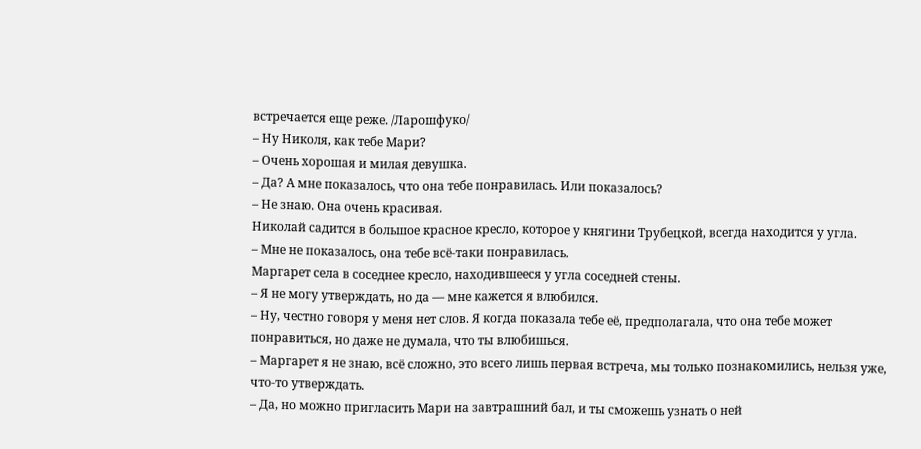встречается еще реже. /Ларошфуко/
– Ну Николя, как тебе Мари?
– Очень хорошая и милая девушка.
– Да? А мне показалось, что она тебе понравилась. Или показалось?
– Не знаю. Она очень красивая.
Николай садится в большое красное кресло, которое у княгини Трубецкой, всегда находится у угла.
– Мне не показалось, она тебе всё-таки понравилась.
Маргарет села в соседнее кресло, находившееся у угла соседней стены.
– Я не могу утверждать, но да — мне кажется я влюбился.
– Ну, честно говоря у меня нет слов. Я когда показала тебе её, предполагала, что она тебе может понравиться, но даже не думала, что ты влюбишься.
– Маргарет я не знаю, всё сложно, это всего лишь первая встреча, мы только познакомились, нельзя уже, что-то утверждать.
– Да, но можно пригласить Мари на завтрашний бал, и ты сможешь узнать о ней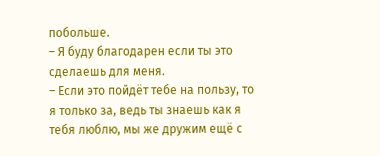побольше.
– Я буду благодарен если ты это сделаешь для меня.
– Если это пойдёт тебе на пользу, то я только за, ведь ты знаешь как я тебя люблю, мы же дружим ещё с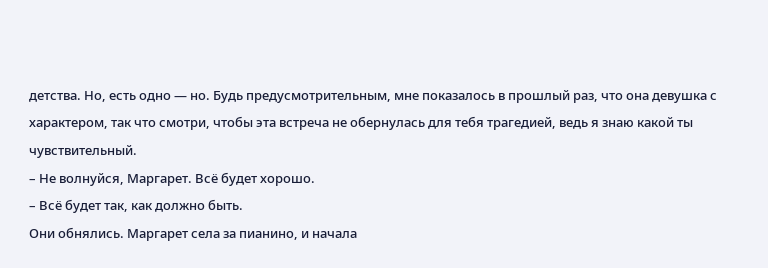детства. Но, есть одно — но. Будь предусмотрительным, мне показалось в прошлый раз, что она девушка с характером, так что смотри, чтобы эта встреча не обернулась для тебя трагедией, ведь я знаю какой ты чувствительный.
– Не волнуйся, Маргарет. Всё будет хорошо.
– Всё будет так, как должно быть.
Они обнялись. Маргарет села за пианино, и начала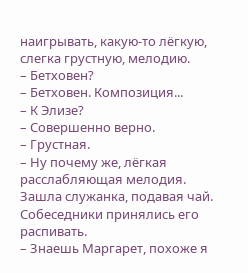наигрывать, какую-то лёгкую, слегка грустную, мелодию.
– Бетховен?
– Бетховен. Композиция...
– К Элизе?
– Совершенно верно.
– Грустная.
– Ну почему же, лёгкая расслабляющая мелодия.
Зашла служанка, подавая чай. Собеседники принялись его распивать.
– Знаешь Маргарет, похоже я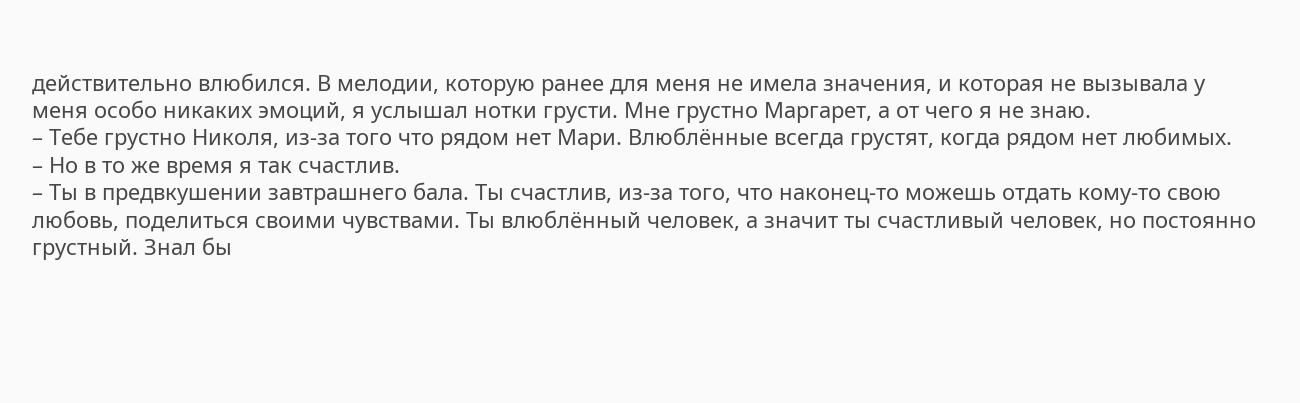действительно влюбился. В мелодии, которую ранее для меня не имела значения, и которая не вызывала у меня особо никаких эмоций, я услышал нотки грусти. Мне грустно Маргарет, а от чего я не знаю.
– Тебе грустно Николя, из-за того что рядом нет Мари. Влюблённые всегда грустят, когда рядом нет любимых.
– Но в то же время я так счастлив.
– Ты в предвкушении завтрашнего бала. Ты счастлив, из-за того, что наконец-то можешь отдать кому-то свою любовь, поделиться своими чувствами. Ты влюблённый человек, а значит ты счастливый человек, но постоянно грустный. Знал бы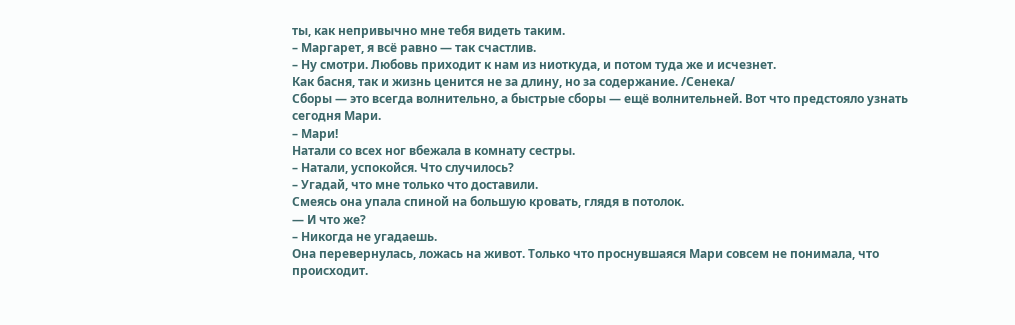ты, как непривычно мне тебя видеть таким.
– Маргарет, я всё равно — так счастлив.
– Ну смотри. Любовь приходит к нам из ниоткуда, и потом туда же и исчезнет.
Как басня, так и жизнь ценится не за длину, но за содержание. /Сенека/
Сборы — это всегда волнительно, а быстрые сборы — ещё волнительней. Вот что предстояло узнать сегодня Мари.
– Мари!
Натали со всех ног вбежала в комнату сестры.
– Натали, успокойся. Что случилось?
– Угадай, что мне только что доставили.
Смеясь она упала спиной на большую кровать, глядя в потолок.
— И что же?
– Никогда не угадаешь.
Она перевернулась, ложась на живот. Только что проснувшаяся Мари совсем не понимала, что происходит.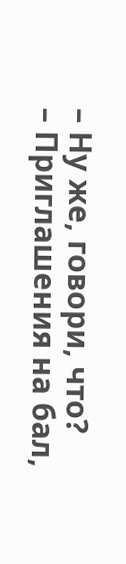– Ну же, говори, что?
– Приглашения на бал,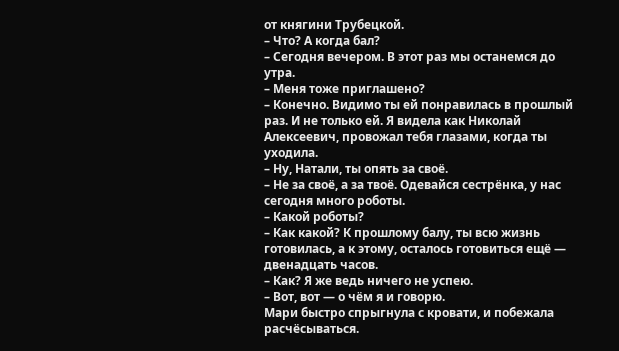от княгини Трубецкой.
– Что? А когда бал?
– Сегодня вечером. В этот раз мы останемся до утра.
– Меня тоже приглашено?
– Конечно. Видимо ты ей понравилась в прошлый раз. И не только ей. Я видела как Николай Алексеевич, провожал тебя глазами, когда ты уходила.
– Ну, Натали, ты опять за своё.
– Не за своё, а за твоё. Одевайся сестрёнка, у нас сегодня много роботы.
– Какой роботы?
– Как какой? К прошлому балу, ты всю жизнь готовилась, а к этому, осталось готовиться ещё — двенадцать часов.
– Как? Я же ведь ничего не успею.
– Вот, вот — о чём я и говорю.
Мари быстро спрыгнула с кровати, и побежала расчёсываться.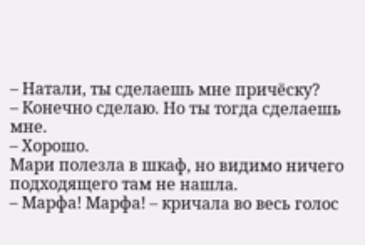– Натали, ты сделаешь мне причёску?
– Конечно сделаю. Но ты тогда сделаешь мне.
– Хорошо.
Мари полезла в шкаф, но видимо ничего подходящего там не нашла.
– Марфа! Марфа! – кричала во весь голос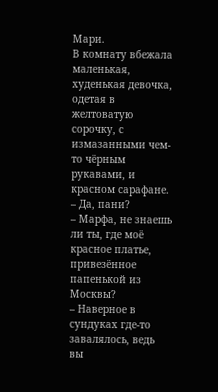Мари.
В комнату вбежала маленькая, худенькая девочка, одетая в желтоватую сорочку, с измазанными чем-то чёрным рукавами, и красном сарафане.
– Да, пани?
– Марфа, не знаешь ли ты, где моё красное платье, привезённое папенькой из Москвы?
– Наверное в сундуках где-то завалялось, ведь вы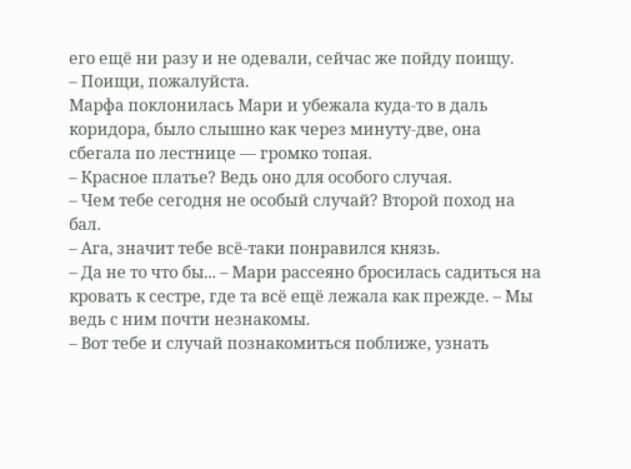его ещё ни разу и не одевали, сейчас же пойду поищу.
– Поищи, пожалуйста.
Марфа поклонилась Мари и убежала куда-то в даль коридора, было слышно как через минуту-две, она сбегала по лестнице — громко топая.
– Красное платье? Ведь оно для особого случая.
– Чем тебе сегодня не особый случай? Второй поход на бал.
– Ага, значит тебе всё-таки понравился князь.
– Да не то что бы... – Мари рассеяно бросилась садиться на кровать к сестре, где та всё ещё лежала как прежде. – Мы ведь с ним почти незнакомы.
– Вот тебе и случай познакомиться поближе, узнать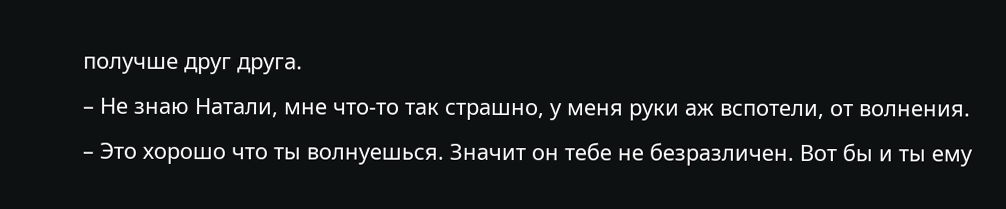получше друг друга.
– Не знаю Натали, мне что-то так страшно, у меня руки аж вспотели, от волнения.
– Это хорошо что ты волнуешься. Значит он тебе не безразличен. Вот бы и ты ему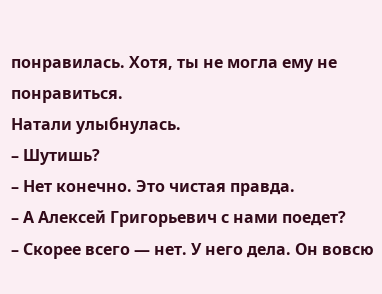понравилась. Хотя, ты не могла ему не понравиться.
Натали улыбнулась.
– Шутишь?
– Нет конечно. Это чистая правда.
– А Алексей Григорьевич с нами поедет?
– Скорее всего — нет. У него дела. Он вовсю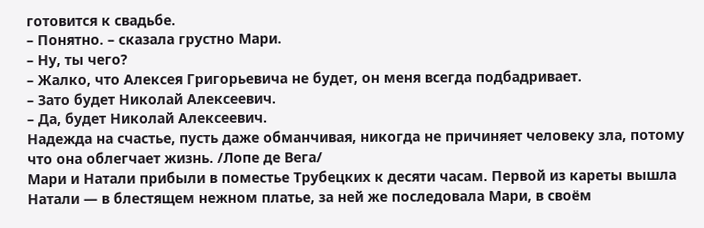готовится к свадьбе.
– Понятно. – сказала грустно Мари.
– Ну, ты чего?
– Жалко, что Алексея Григорьевича не будет, он меня всегда подбадривает.
– Зато будет Николай Алексеевич.
– Да, будет Николай Алексеевич.
Надежда на счастье, пусть даже обманчивая, никогда не причиняет человеку зла, потому что она облегчает жизнь. /Лопе де Вега/
Мари и Натали прибыли в поместье Трубецких к десяти часам. Первой из кареты вышла Натали — в блестящем нежном платье, за ней же последовала Мари, в своём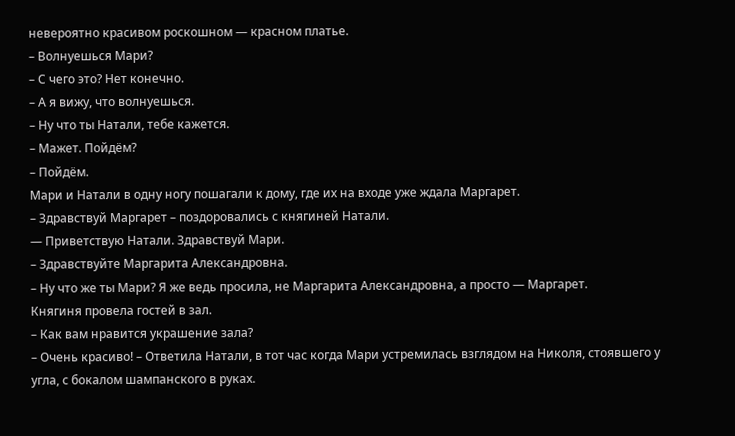невероятно красивом роскошном — красном платье.
– Волнуешься Мари?
– С чего это? Нет конечно.
– А я вижу, что волнуешься.
– Ну что ты Натали, тебе кажется.
– Мажет. Пойдём?
– Пойдём.
Мари и Натали в одну ногу пошагали к дому, где их на входе уже ждала Маргарет.
– Здравствуй Маргарет – поздоровались с княгиней Натали.
— Приветствую Натали. Здравствуй Мари.
– Здравствуйте Маргарита Александровна.
– Ну что же ты Мари? Я же ведь просила, не Маргарита Александровна, а просто — Маргарет.
Княгиня провела гостей в зал.
– Как вам нравится украшение зала?
– Очень красиво! – Ответила Натали, в тот час когда Мари устремилась взглядом на Николя, стоявшего у угла, с бокалом шампанского в руках.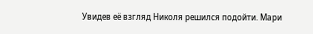Увидев её взгляд Николя решился подойти. Мари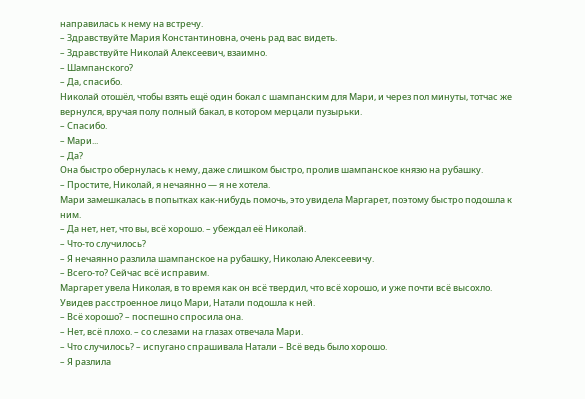направилась к нему на встречу.
– Здравствуйте Мария Константиновна, очень рад вас видеть.
– Здравствуйте Николай Алексеевич, взаимно.
– Шампанского?
– Да, спасибо.
Николай отошёл, чтобы взять ещё один бокал с шампанским для Мари, и через пол минуты, тотчас же вернулся, вручая полу полный бакал, в котором мерцали пузырьки.
– Спасибо.
– Мари...
– Да?
Она быстро обернулась к нему, даже слишком быстро, пролив шампанское князю на рубашку.
– Простите, Николай, я нечаянно — я не хотела.
Мари замешкалась в попытках как-нибудь помочь, это увидела Маргарет, поэтому быстро подошла к ним.
– Да нет, нет, что вы, всё хорошо. – убеждал её Николай.
– Что-то случилось?
– Я нечаянно разлила шампанское на рубашку, Николаю Алексеевичу.
– Всего-то? Сейчас всё исправим.
Маргарет увела Николая, в то время как он всё твердил, что всё хорошо, и уже почти всё высохло.
Увидев расстроенное лицо Мари, Натали подошла к ней.
– Всё хорошо? – поспешно спросила она.
– Нет, всё плохо. – со слезами на глазах отвечала Мари.
– Что случилось? – испугано спрашивала Натали – Всё ведь было хорошо.
– Я разлила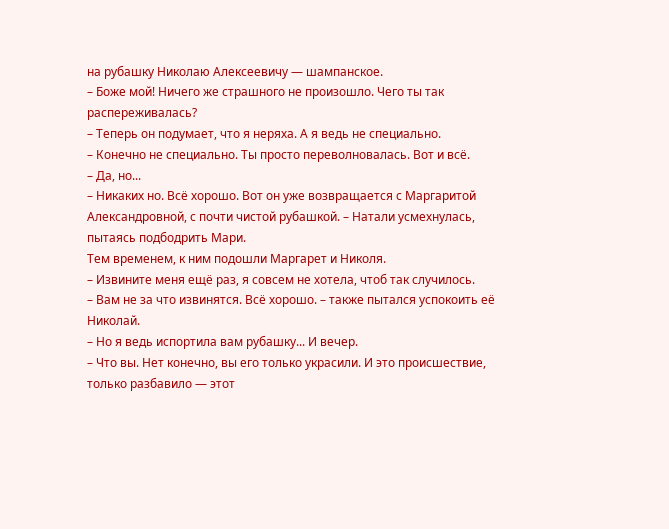на рубашку Николаю Алексеевичу — шампанское.
– Боже мой! Ничего же страшного не произошло. Чего ты так распереживалась?
– Теперь он подумает, что я неряха. А я ведь не специально.
– Конечно не специально. Ты просто переволновалась. Вот и всё.
– Да, но...
– Никаких но. Всё хорошо. Вот он уже возвращается с Маргаритой Александровной, с почти чистой рубашкой. – Натали усмехнулась, пытаясь подбодрить Мари.
Тем временем, к ним подошли Маргарет и Николя.
– Извините меня ещё раз, я совсем не хотела, чтоб так случилось.
– Вам не за что извинятся. Всё хорошо. – также пытался успокоить её Николай.
– Но я ведь испортила вам рубашку... И вечер.
– Что вы. Нет конечно, вы его только украсили. И это происшествие, только разбавило — этот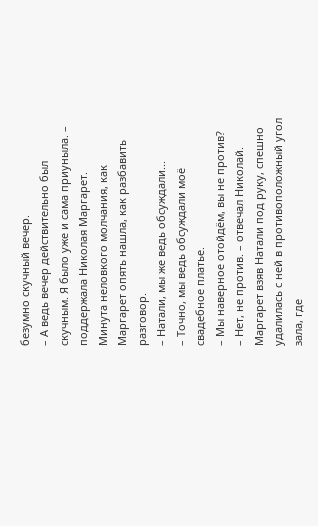безумно скучный вечер.
– А ведь вечер действительно был скучным. Я было уже и сама приуныла. – поддержала Николая Маргарет.
Минута неловкого молчания, как Маргарет опять нашла, как разбавить разговор.
– Натали, мы же ведь обсуждали...
– Точно, мы ведь обсуждали моё свадебное платье.
– Мы наверное отойдём, вы не против?
– Нет, не против. – отвечал Николай.
Маргарет взяв Натали под руку, спешно удалилась с ней в противоположный угол зала, где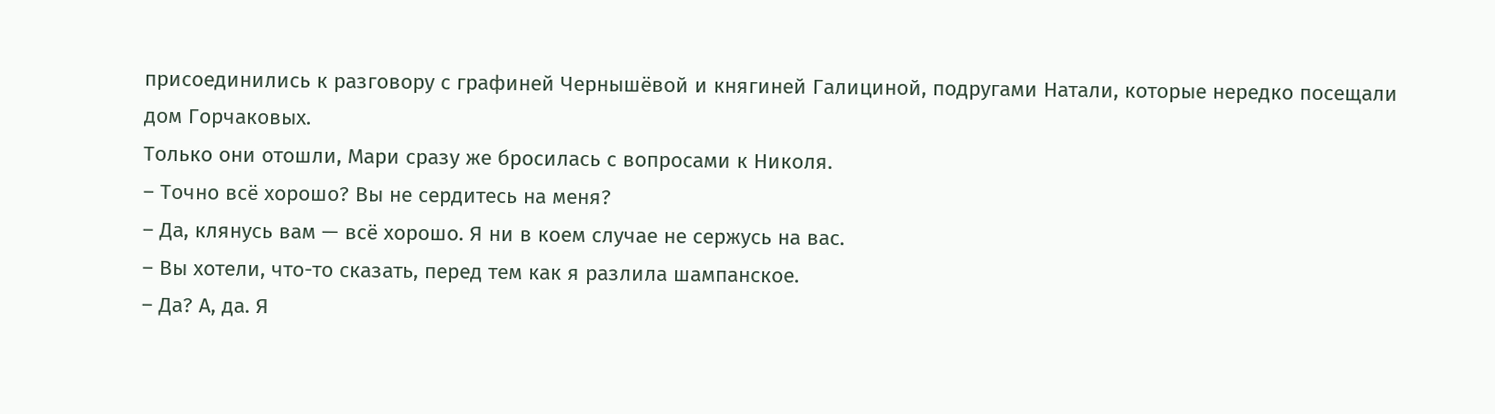присоединились к разговору с графиней Чернышёвой и княгиней Галициной, подругами Натали, которые нередко посещали дом Горчаковых.
Только они отошли, Мари сразу же бросилась с вопросами к Николя.
– Точно всё хорошо? Вы не сердитесь на меня?
– Да, клянусь вам — всё хорошо. Я ни в коем случае не сержусь на вас.
– Вы хотели, что-то сказать, перед тем как я разлила шампанское.
– Да? А, да. Я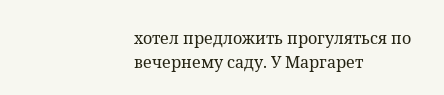хотел предложить прогуляться по вечернему саду. У Маргарет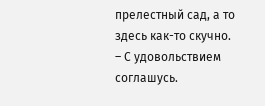прелестный сад, а то здесь как-то скучно.
– С удовольствием соглашусь.